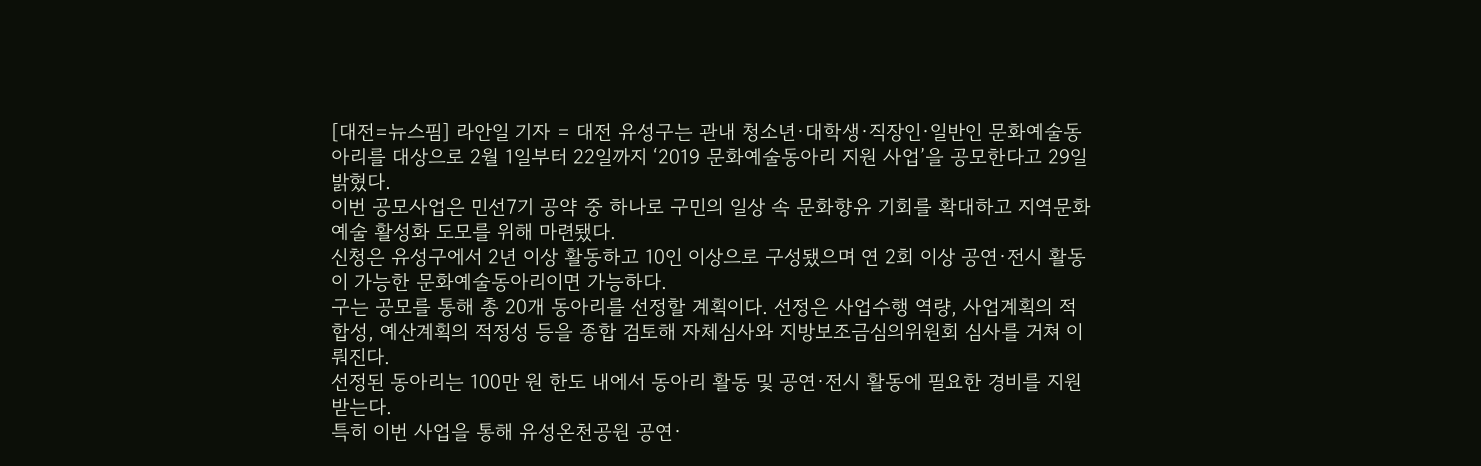[대전=뉴스핌] 라안일 기자 = 대전 유성구는 관내 청소년·대학생·직장인·일반인 문화예술동아리를 대상으로 2월 1일부터 22일까지 ‘2019 문화예술동아리 지원 사업’을 공모한다고 29일 밝혔다.
이번 공모사업은 민선7기 공약 중 하나로 구민의 일상 속 문화향유 기회를 확대하고 지역문화예술 활성화 도모를 위해 마련됐다.
신청은 유성구에서 2년 이상 활동하고 10인 이상으로 구성됐으며 연 2회 이상 공연·전시 활동이 가능한 문화예술동아리이면 가능하다.
구는 공모를 통해 총 20개 동아리를 선정할 계획이다. 선정은 사업수행 역량, 사업계획의 적합성, 예산계획의 적정성 등을 종합 검토해 자체심사와 지방보조금심의위원회 심사를 거쳐 이뤄진다.
선정된 동아리는 100만 원 한도 내에서 동아리 활동 및 공연·전시 활동에 필요한 경비를 지원받는다.
특히 이번 사업을 통해 유성온천공원 공연·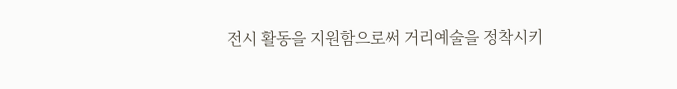전시 활동을 지원함으로써 거리예술을 정착시키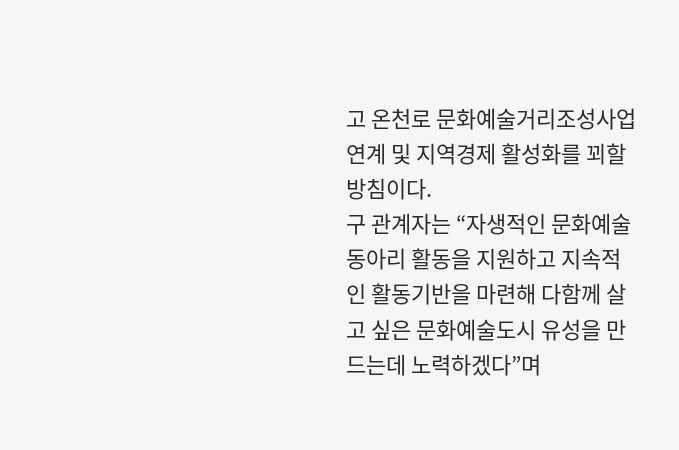고 온천로 문화예술거리조성사업 연계 및 지역경제 활성화를 꾀할 방침이다.
구 관계자는 “자생적인 문화예술동아리 활동을 지원하고 지속적인 활동기반을 마련해 다함께 살고 싶은 문화예술도시 유성을 만드는데 노력하겠다”며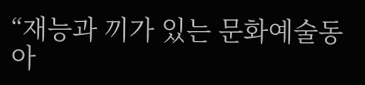“재능과 끼가 있는 문화예술동아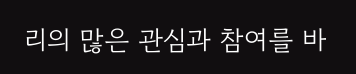리의 많은 관심과 참여를 바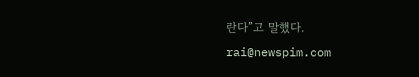란다”고 말했다.
rai@newspim.com